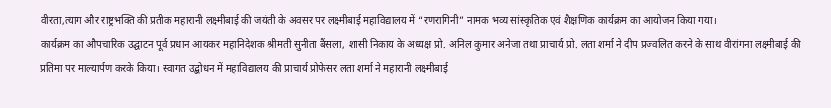वीरता,त्याग और राष्ट्रभक्ति की प्रतीक महारानी लक्ष्मीबाई की जयंती के अवसर पर लक्ष्मीबाई महाविद्यालय में “रणरागिनी” नामक भव्य सांस्कृतिक एवं शैक्षणिक कार्यक्रम का आयोजन किया गया।
कार्यक्रम का औपचारिक उद्घाटन पूर्व प्रधान आयकर महानिदेशक श्रीमती सुनीता बैंसला, शासी निकाय के अध्यक्ष प्रो. अनिल कुमार अनेजा तथा प्राचार्य प्रो. लता शर्मा ने दीप प्रज्वलित करने के साथ वीरांगना लक्ष्मीबाई की प्रतिमा पर माल्यार्पण करके किया। स्वागत उद्बोधन में महाविद्यालय की प्राचार्य प्रोफेसर लता शर्मा ने महारानी लक्ष्मीबाई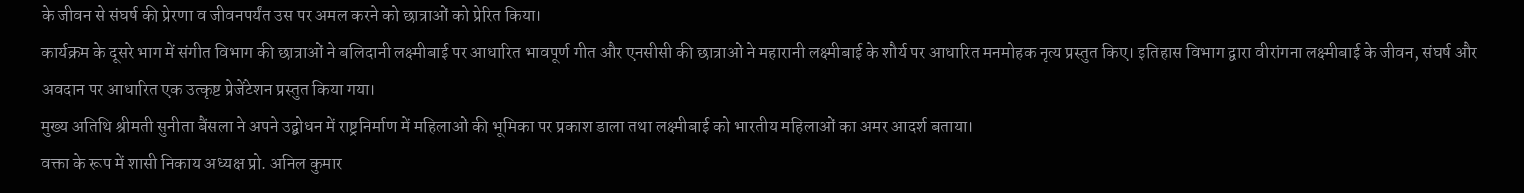के जीवन से संघर्ष की प्रेरणा व जीवनपर्यंत उस पर अमल करने को छात्राओं को प्रेरित किया।
कार्यक्रम के दूसरे भाग में संगीत विभाग की छात्राओं ने बलिदानी लक्ष्मीबाई पर आधारित भावपूर्ण गीत और एनसीसी की छात्राओं ने महारानी लक्ष्मीबाई के शौर्य पर आधारित मनमोहक नृत्य प्रस्तुत किए। इतिहास विभाग द्वारा वीरांगना लक्ष्मीबाई के जीवन, संघर्ष और अवदान पर आधारित एक उत्कृष्ट प्रेजेंटेशन प्रस्तुत किया गया।
मुख्य अतिथि श्रीमती सुनीता बैंसला ने अपने उद्बोधन में राष्ट्रनिर्माण में महिलाओं की भूमिका पर प्रकाश डाला तथा लक्ष्मीबाई को भारतीय महिलाओं का अमर आदर्श बताया।
वक्ता के रूप में शासी निकाय अध्यक्ष प्रो. अनिल कुमार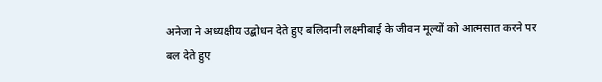अनेजा ने अध्यक्षीय उद्बोधन देते हुए बलिदानी लक्ष्मीबाई के जीवन मूल्यों को आत्मसात करने पर बल देते हुए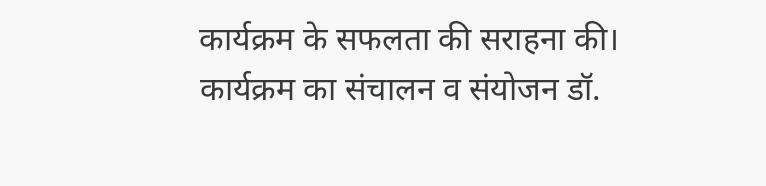कार्यक्रम के सफलता की सराहना की।
कार्यक्रम का संचालन व संयोजन डॉ.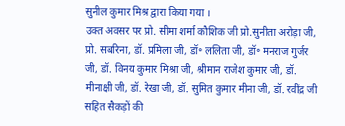सुनील कुमार मिश्र द्वारा किया गया ।
उक्त अवसर पर प्रो. सीमा शर्मा कौशिक जी प्रो.सुनीता अरोड़ा जी, प्रो. सबरिना, डॉ. प्रमिला जी, डॉ॰ ललिता जी, डॉ॰ मनराज गुर्जर जी, डॉ. विनय कुमार मिश्रा जी, श्रीमान राजेश कुमार जी, डॉ. मीनाक्षी जी, डॉ. रेखा जी, डॉ. सुमित कुमार मीना जी, डॉ. रवींद्र जी सहित सैकड़ों की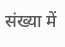संख्या में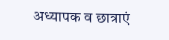अध्यापक व छात्राएं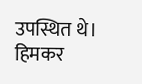उपस्थित थे।
हिमकर